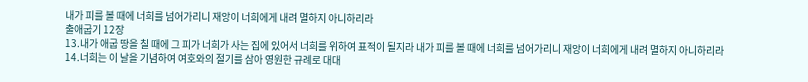내가 피를 볼 때에 너희를 넘어가리니 재앙이 너희에게 내려 멸하지 아니하리라
출애굽기 12장
13.내가 애굽 땅을 칠 때에 그 피가 너희가 사는 집에 있어서 너희를 위하여 표적이 될지라 내가 피를 볼 때에 너희를 넘어가리니 재앙이 너희에게 내려 멸하지 아니하리라
14.너희는 이 날을 기념하여 여호와의 절기를 삼아 영원한 규례로 대대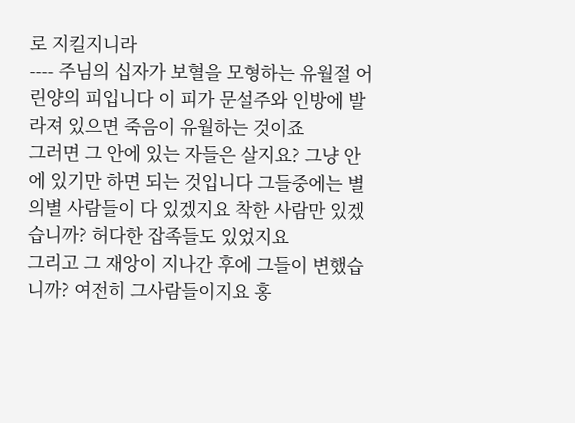로 지킬지니라
---- 주님의 십자가 보혈을 모형하는 유월절 어린양의 피입니다 이 피가 문설주와 인방에 발라져 있으면 죽음이 유월하는 것이죠
그러면 그 안에 있는 자들은 살지요? 그냥 안에 있기만 하면 되는 것입니다 그들중에는 별의별 사람들이 다 있겠지요 착한 사람만 있겠습니까? 허다한 잡족들도 있었지요
그리고 그 재앙이 지나간 후에 그들이 변했습니까? 여전히 그사람들이지요 홍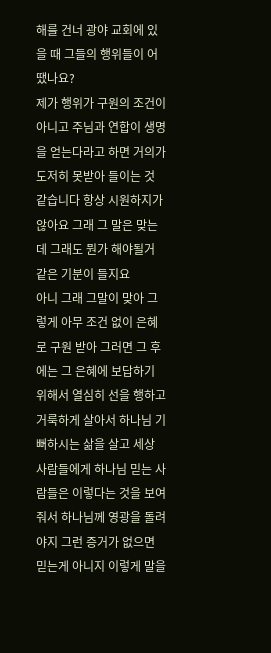해를 건너 광야 교회에 있을 때 그들의 행위들이 어땠나요?
제가 행위가 구원의 조건이 아니고 주님과 연합이 생명을 얻는다라고 하면 거의가 도저히 못받아 들이는 것 같습니다 항상 시원하지가 않아요 그래 그 말은 맞는데 그래도 뭔가 해야될거 같은 기분이 들지요
아니 그래 그말이 맞아 그렇게 아무 조건 없이 은혜로 구원 받아 그러면 그 후에는 그 은혜에 보답하기 위해서 열심히 선을 행하고 거룩하게 살아서 하나님 기뻐하시는 삶을 살고 세상 사람들에게 하나님 믿는 사람들은 이렇다는 것을 보여줘서 하나님께 영광을 돌려야지 그런 증거가 없으면 믿는게 아니지 이렇게 말을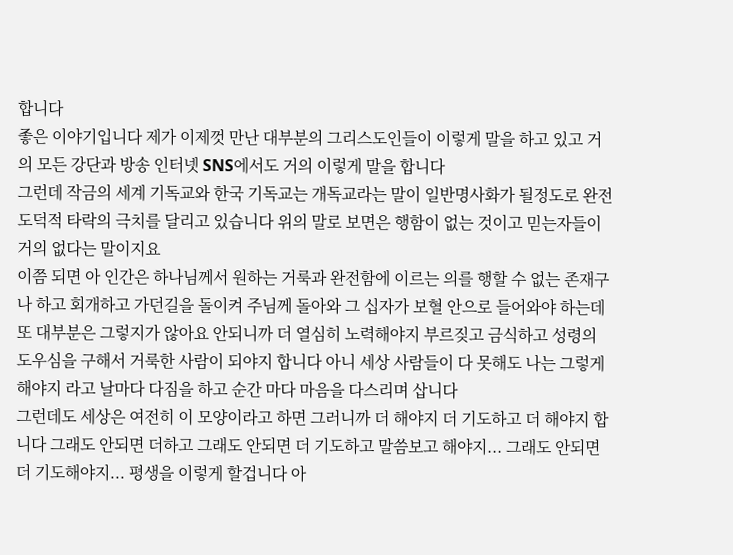합니다
좋은 이야기입니다 제가 이제껏 만난 대부분의 그리스도인들이 이렇게 말을 하고 있고 거의 모든 강단과 방송 인터넷 SNS에서도 거의 이렇게 말을 합니다
그런데 작금의 세계 기독교와 한국 기독교는 개독교라는 말이 일반명사화가 될정도로 완전 도덕적 타락의 극치를 달리고 있습니다 위의 말로 보면은 행함이 없는 것이고 믿는자들이 거의 없다는 말이지요
이쯤 되면 아 인간은 하나님께서 원하는 거룩과 완전함에 이르는 의를 행할 수 없는 존재구나 하고 회개하고 가던길을 돌이켜 주님께 돌아와 그 십자가 보혈 안으로 들어와야 하는데 또 대부분은 그렇지가 않아요 안되니까 더 열심히 노력해야지 부르짖고 금식하고 성령의 도우심을 구해서 거룩한 사람이 되야지 합니다 아니 세상 사람들이 다 못해도 나는 그렇게 해야지 라고 날마다 다짐을 하고 순간 마다 마음을 다스리며 삽니다
그런데도 세상은 여전히 이 모양이라고 하면 그러니까 더 해야지 더 기도하고 더 해야지 합니다 그래도 안되면 더하고 그래도 안되면 더 기도하고 말씀보고 해야지... 그래도 안되면 더 기도해야지... 평생을 이렇게 할겁니다 아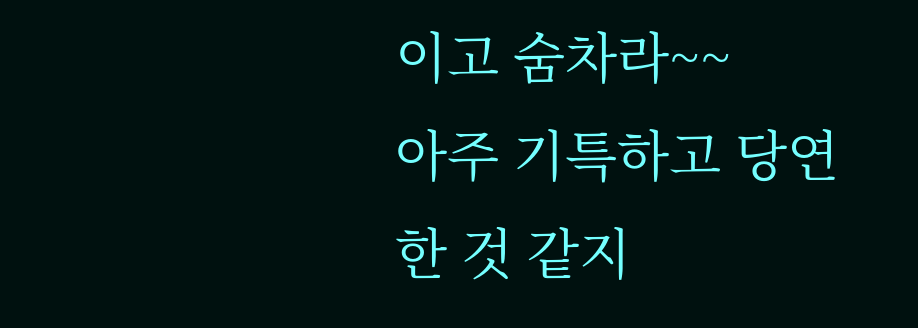이고 숨차라~~
아주 기특하고 당연한 것 같지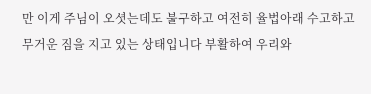만 이게 주님이 오셧는데도 불구하고 여전히 율법아래 수고하고 무거운 짐을 지고 있는 상태입니다 부활하여 우리와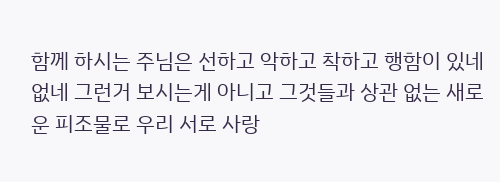함께 하시는 주님은 선하고 악하고 착하고 행함이 있네 없네 그런거 보시는게 아니고 그것들과 상관 없는 새로운 피조물로 우리 서로 사랑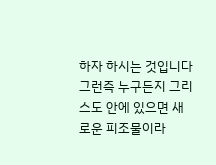하자 하시는 것입니다 그런즉 누구든지 그리스도 안에 있으면 새로운 피조물이라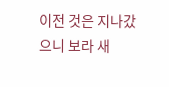이전 것은 지나갔으니 보라 새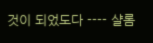것이 되었도다 ---- 샬롬